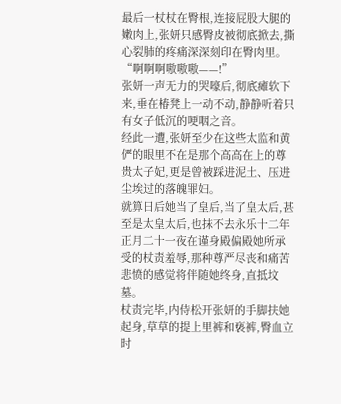最后一杖杖在臀根,连接屁股大腿的嫩肉上,张妍只感臀皮被彻底掀去,撕心裂肺的疼痛深深刻印在臀肉里。
“啊啊啊嗷嗷嗷——!”
张妍一声无力的哭嚎后,彻底瘫软下来,垂在椿凳上一动不动,静静听着只有女子低沉的哽咽之音。
经此一遭,张妍至少在这些太监和黄俨的眼里不在是那个高高在上的尊贵太子妃,更是曾被踩进泥土、压进尘埃过的落魄罪妇。
就算日后她当了皇后,当了皇太后,甚至是太皇太后,也抹不去永乐十二年正月二十一夜在谨身殿偏殿她所承受的杖责羞辱,那种尊严尽丧和痛苦悲愤的感觉将伴随她终身,直抵坟墓。
杖责完毕,内侍松开张妍的手脚扶她起身,草草的提上里裤和亵裤,臀血立时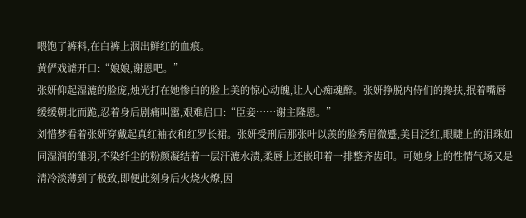喂饱了裤料,在白裤上洇出鲜红的血痕。
黄俨戏谑开口:“娘娘,谢恩吧。”
张妍仰起湿漉的脸庞,烛光打在她惨白的脸上美的惊心动魄,让人心痴魂醉。张妍挣脱内侍们的搀扶,抿着嘴唇缓缓朝北而跪,忍着身后剧痛叫嚣,艰难启口:“臣妾……谢主隆恩。”
刘惜梦看着张妍穿戴起真红袖衣和红罗长裙。张妍受刑后那张叶以羡的脸秀眉微蹙,美目泛红,眼睫上的泪珠如同湿润的雏羽,不染纤尘的粉颜凝结着一层汗漉水渍,柔唇上还嵌印着一排整齐齿印。可她身上的性情气场又是清冷淡薄到了极致,即便此刻身后火烧火燎,因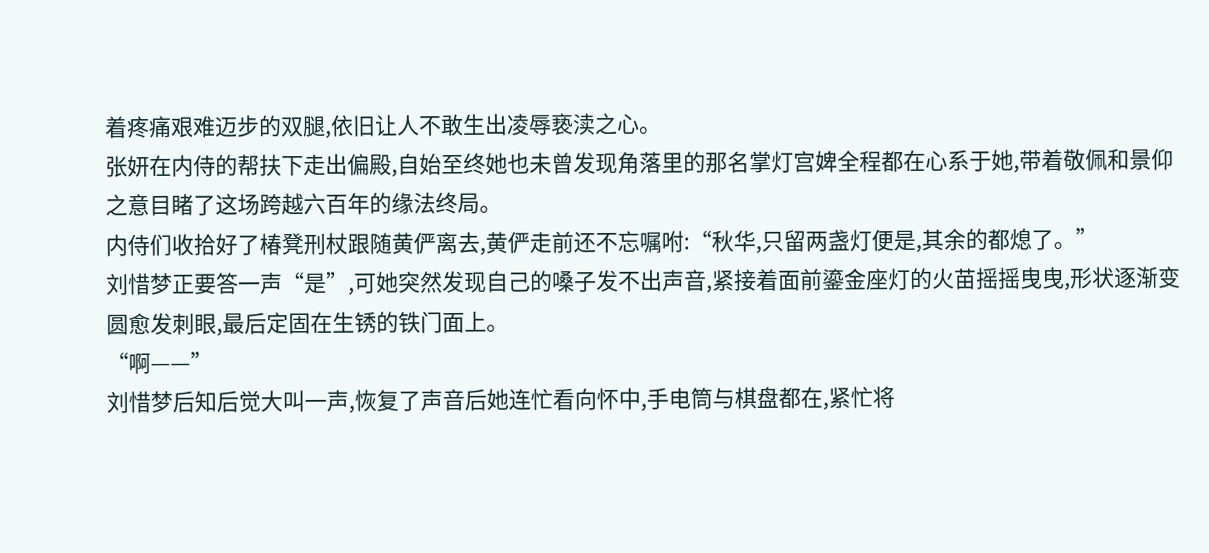着疼痛艰难迈步的双腿,依旧让人不敢生出凌辱亵渎之心。
张妍在内侍的帮扶下走出偏殿,自始至终她也未曾发现角落里的那名掌灯宫婢全程都在心系于她,带着敬佩和景仰之意目睹了这场跨越六百年的缘法终局。
内侍们收拾好了椿凳刑杖跟随黄俨离去,黄俨走前还不忘嘱咐:“秋华,只留两盏灯便是,其余的都熄了。”
刘惜梦正要答一声“是”,可她突然发现自己的嗓子发不出声音,紧接着面前鎏金座灯的火苗摇摇曳曳,形状逐渐变圆愈发刺眼,最后定固在生锈的铁门面上。
“啊——”
刘惜梦后知后觉大叫一声,恢复了声音后她连忙看向怀中,手电筒与棋盘都在,紧忙将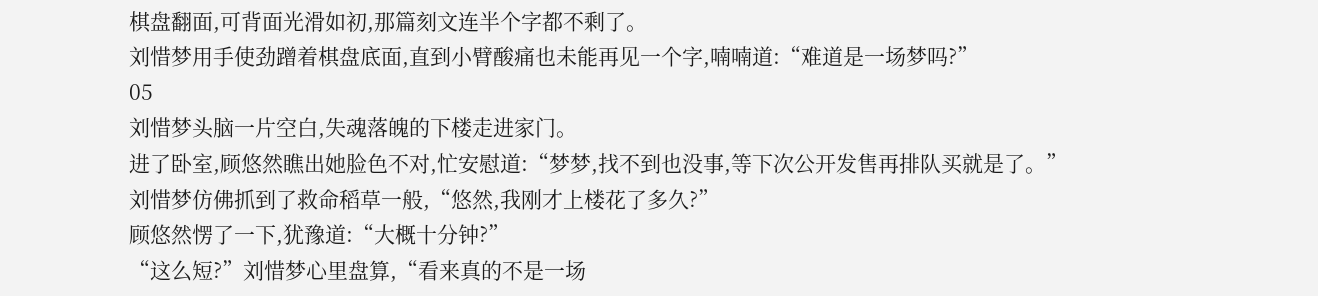棋盘翻面,可背面光滑如初,那篇刻文连半个字都不剩了。
刘惜梦用手使劲蹭着棋盘底面,直到小臂酸痛也未能再见一个字,喃喃道:“难道是一场梦吗?”
05
刘惜梦头脑一片空白,失魂落魄的下楼走进家门。
进了卧室,顾悠然瞧出她脸色不对,忙安慰道:“梦梦,找不到也没事,等下次公开发售再排队买就是了。”
刘惜梦仿佛抓到了救命稻草一般,“悠然,我刚才上楼花了多久?”
顾悠然愣了一下,犹豫道:“大概十分钟?”
“这么短?”刘惜梦心里盘算,“看来真的不是一场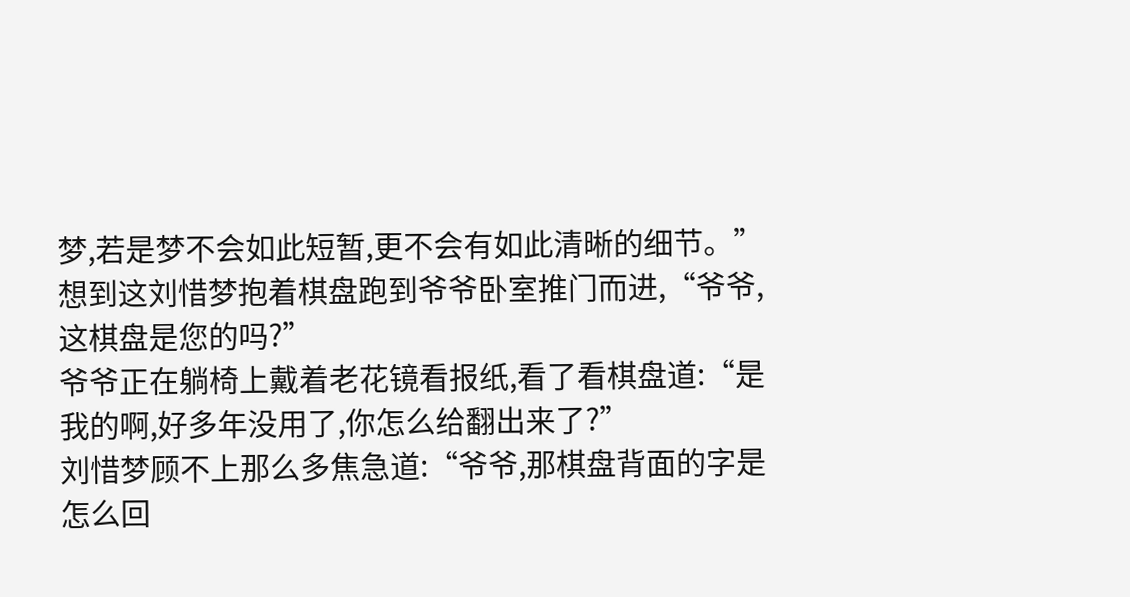梦,若是梦不会如此短暂,更不会有如此清晰的细节。”
想到这刘惜梦抱着棋盘跑到爷爷卧室推门而进,“爷爷,这棋盘是您的吗?”
爷爷正在躺椅上戴着老花镜看报纸,看了看棋盘道:“是我的啊,好多年没用了,你怎么给翻出来了?”
刘惜梦顾不上那么多焦急道:“爷爷,那棋盘背面的字是怎么回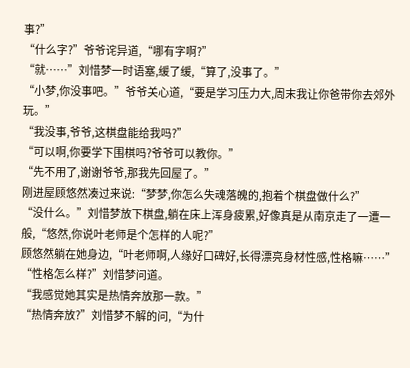事?”
“什么字?”爷爷诧异道,“哪有字啊?”
“就……”刘惜梦一时语塞,缓了缓,“算了,没事了。”
“小梦,你没事吧。”爷爷关心道,“要是学习压力大,周末我让你爸带你去郊外玩。”
“我没事,爷爷,这棋盘能给我吗?”
“可以啊,你要学下围棋吗?爷爷可以教你。”
“先不用了,谢谢爷爷,那我先回屋了。”
刚进屋顾悠然凑过来说:“梦梦,你怎么失魂落魄的,抱着个棋盘做什么?”
“没什么。”刘惜梦放下棋盘,躺在床上浑身疲累,好像真是从南京走了一遭一般,“悠然,你说叶老师是个怎样的人呢?”
顾悠然躺在她身边,“叶老师啊,人缘好口碑好,长得漂亮身材性感,性格嘛……”
“性格怎么样?”刘惜梦问道。
“我感觉她其实是热情奔放那一款。”
“热情奔放?”刘惜梦不解的问,“为什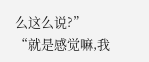么这么说?”
“就是感觉嘛,我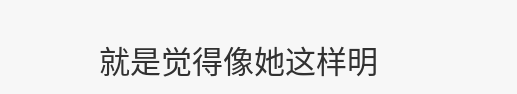就是觉得像她这样明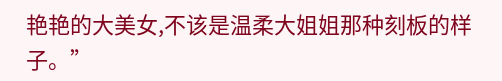艳艳的大美女,不该是温柔大姐姐那种刻板的样子。”